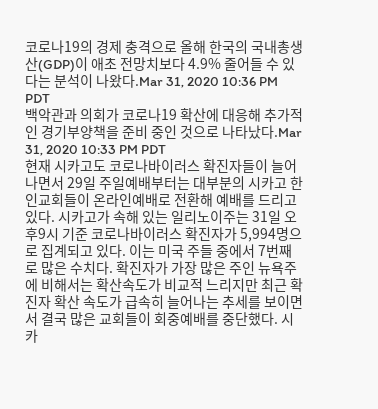코로나19의 경제 충격으로 올해 한국의 국내총생산(GDP)이 애초 전망치보다 4.9% 줄어들 수 있다는 분석이 나왔다.Mar 31, 2020 10:36 PM PDT
백악관과 의회가 코로나19 확산에 대응해 추가적인 경기부양책을 준비 중인 것으로 나타났다.Mar 31, 2020 10:33 PM PDT
현재 시카고도 코로나바이러스 확진자들이 늘어나면서 29일 주일예배부터는 대부분의 시카고 한인교회들이 온라인예배로 전환해 예배를 드리고 있다. 시카고가 속해 있는 일리노이주는 31일 오후9시 기준 코로나바이러스 확진자가 5,994명으로 집계되고 있다. 이는 미국 주들 중에서 7번째로 많은 수치다. 확진자가 가장 많은 주인 뉴욕주에 비해서는 확산속도가 비교적 느리지만 최근 확진자 확산 속도가 급속히 늘어나는 추세를 보이면서 결국 많은 교회들이 회중예배를 중단했다. 시카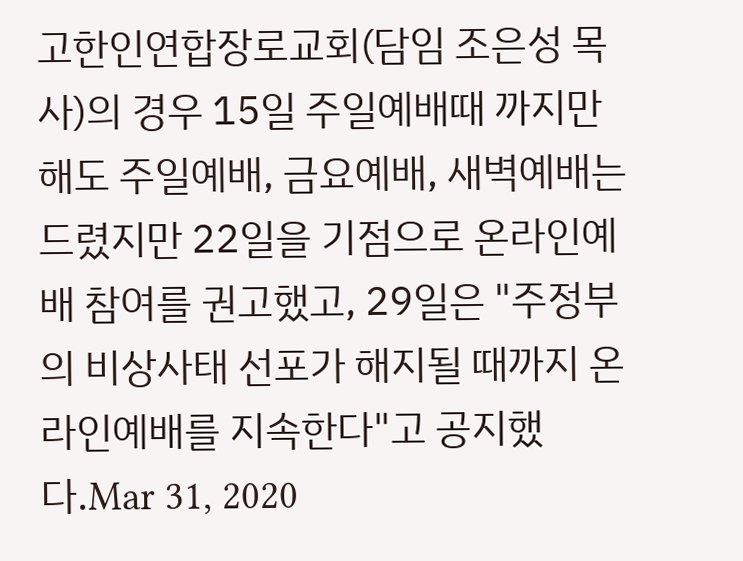고한인연합장로교회(담임 조은성 목사)의 경우 15일 주일예배때 까지만 해도 주일예배, 금요예배, 새벽예배는 드렸지만 22일을 기점으로 온라인예배 참여를 권고했고, 29일은 "주정부의 비상사태 선포가 해지될 때까지 온라인예배를 지속한다"고 공지했다.Mar 31, 2020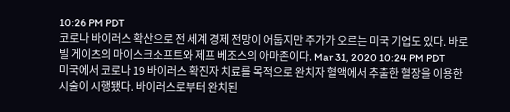10:26 PM PDT
코로나 바이러스 확산으로 전 세계 경제 전망이 어둡지만 주가가 오르는 미국 기업도 있다. 바로 빌 게이츠의 마이스크소프트와 제프 베조스의 아마존이다. Mar 31, 2020 10:24 PM PDT
미국에서 코로나 19 바이러스 확진자 치료를 목적으로 완치자 혈액에서 추출한 혈장을 이용한 시술이 시행됐다. 바이러스로부터 완치된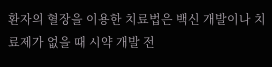환자의 혈장을 이용한 치료법은 백신 개발이나 치료제가 없을 때 시약 개발 전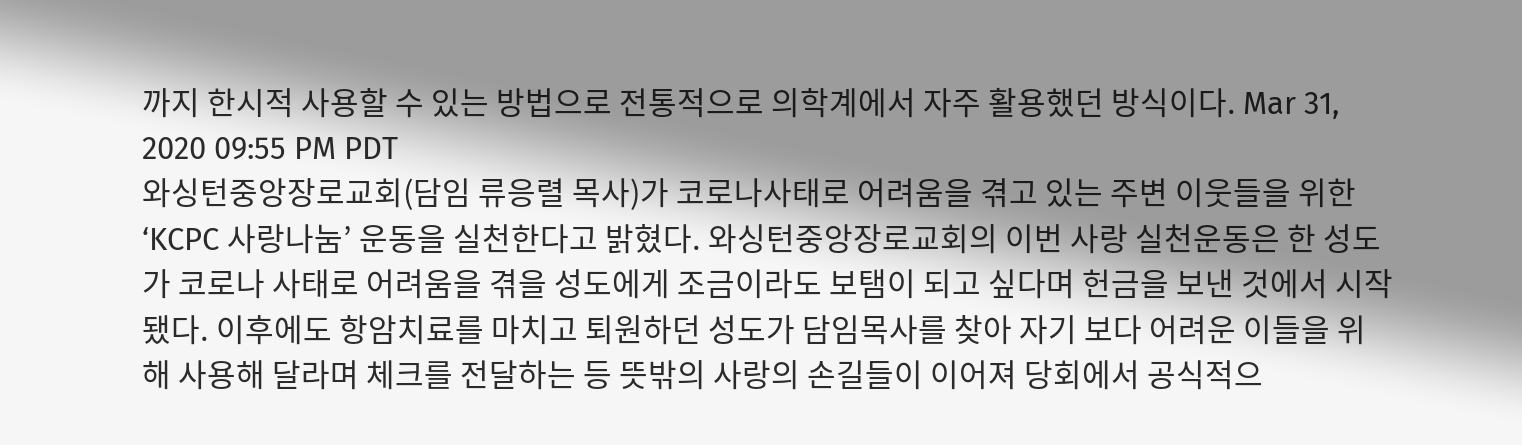까지 한시적 사용할 수 있는 방법으로 전통적으로 의학계에서 자주 활용했던 방식이다. Mar 31, 2020 09:55 PM PDT
와싱턴중앙장로교회(담임 류응렬 목사)가 코로나사태로 어려움을 겪고 있는 주변 이웃들을 위한 ‘KCPC 사랑나눔’ 운동을 실천한다고 밝혔다. 와싱턴중앙장로교회의 이번 사랑 실천운동은 한 성도가 코로나 사태로 어려움을 겪을 성도에게 조금이라도 보탬이 되고 싶다며 헌금을 보낸 것에서 시작됐다. 이후에도 항암치료를 마치고 퇴원하던 성도가 담임목사를 찾아 자기 보다 어려운 이들을 위해 사용해 달라며 체크를 전달하는 등 뜻밖의 사랑의 손길들이 이어져 당회에서 공식적으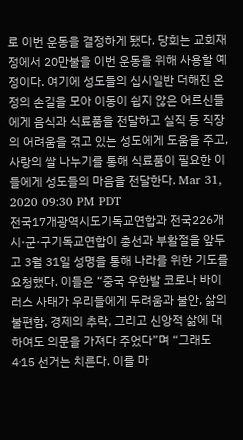로 이번 운동을 결정하게 됐다. 당회는 교회재정에서 20만불을 이번 운동을 위해 사용할 예정이다. 여기에 성도들의 십시일반 더해진 온정의 손길을 모아 이동이 쉽지 않은 어르신들에게 음식과 식료품을 전달하고 실직 등 직장의 어려움을 겪고 있는 성도에게 도움을 주고, 사랑의 쌀 나누기를 통해 식료품이 필요한 이들에게 성도들의 마음을 전달한다. Mar 31, 2020 09:30 PM PDT
전국17개광역시도기독교연합과 전국226개시·군·구기독교연합이 총선과 부활절을 앞두고 3월 31일 성명을 통해 나라를 위한 기도를 요청했다. 이들은 “중국 우한발 코로나 바이러스 사태가 우리들에게 두려움과 불안, 삶의 불편함, 경제의 추락, 그리고 신앙적 삶에 대하여도 의문을 가져다 주었다”며 “그래도 4∙15 선거는 치른다. 이를 마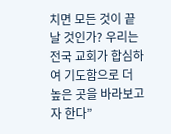치면 모든 것이 끝날 것인가? 우리는 전국 교회가 합심하여 기도함으로 더 높은 곳을 바라보고자 한다”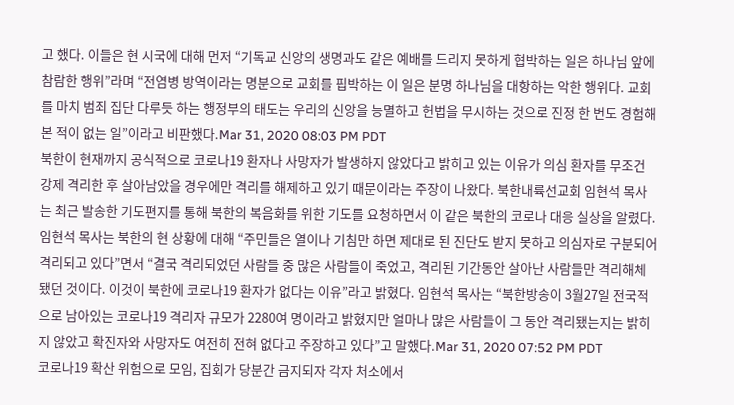고 했다. 이들은 현 시국에 대해 먼저 “기독교 신앙의 생명과도 같은 예배를 드리지 못하게 협박하는 일은 하나님 앞에 참람한 행위”라며 “전염병 방역이라는 명분으로 교회를 핍박하는 이 일은 분명 하나님을 대항하는 악한 행위다. 교회를 마치 범죄 집단 다루듯 하는 행정부의 태도는 우리의 신앙을 능멸하고 헌법을 무시하는 것으로 진정 한 번도 경험해 본 적이 없는 일”이라고 비판했다.Mar 31, 2020 08:03 PM PDT
북한이 현재까지 공식적으로 코로나19 환자나 사망자가 발생하지 않았다고 밝히고 있는 이유가 의심 환자를 무조건 강제 격리한 후 살아남았을 경우에만 격리를 해제하고 있기 때문이라는 주장이 나왔다. 북한내륙선교회 임현석 목사는 최근 발송한 기도편지를 통해 북한의 복음화를 위한 기도를 요청하면서 이 같은 북한의 코로나 대응 실상을 알렸다. 임현석 목사는 북한의 현 상황에 대해 “주민들은 열이나 기침만 하면 제대로 된 진단도 받지 못하고 의심자로 구분되어 격리되고 있다”면서 “결국 격리되었던 사람들 중 많은 사람들이 죽었고, 격리된 기간동안 살아난 사람들만 격리해체 됐던 것이다. 이것이 북한에 코로나19 환자가 없다는 이유”라고 밝혔다. 임현석 목사는 “북한방송이 3월27일 전국적으로 남아있는 코로나19 격리자 규모가 2280여 명이라고 밝혔지만 얼마나 많은 사람들이 그 동안 격리됐는지는 밝히지 않았고 확진자와 사망자도 여전히 전혀 없다고 주장하고 있다”고 말했다.Mar 31, 2020 07:52 PM PDT
코로나19 확산 위험으로 모임, 집회가 당분간 금지되자 각자 처소에서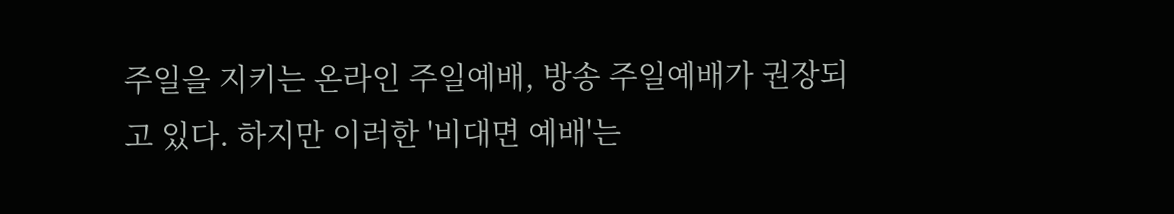주일을 지키는 온라인 주일예배, 방송 주일예배가 권장되고 있다. 하지만 이러한 '비대면 예배'는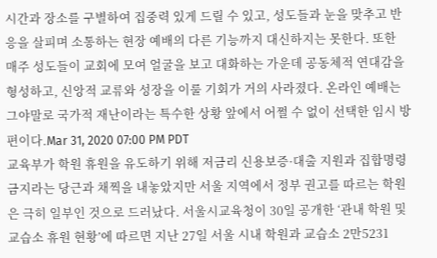시간과 장소를 구별하여 집중력 있게 드릴 수 있고, 성도들과 눈을 맞추고 반응을 살피며 소통하는 현장 예배의 다른 기능까지 대신하지는 못한다. 또한 매주 성도들이 교회에 모여 얼굴을 보고 대화하는 가운데 공동체적 연대감을 형성하고, 신앙적 교류와 성장을 이룰 기회가 거의 사라졌다. 온라인 예배는 그야말로 국가적 재난이라는 특수한 상황 앞에서 어쩔 수 없이 선택한 임시 방편이다.Mar 31, 2020 07:00 PM PDT
교육부가 학원 휴원을 유도하기 위해 저금리 신용보증·대출 지원과 집합명령 금지라는 당근과 채찍을 내놓았지만 서울 지역에서 정부 권고를 따르는 학원은 극히 일부인 것으로 드러났다. 서울시교육청이 30일 공개한 ‘관내 학원 및 교습소 휴원 현황’에 따르면 지난 27일 서울 시내 학원과 교습소 2만5231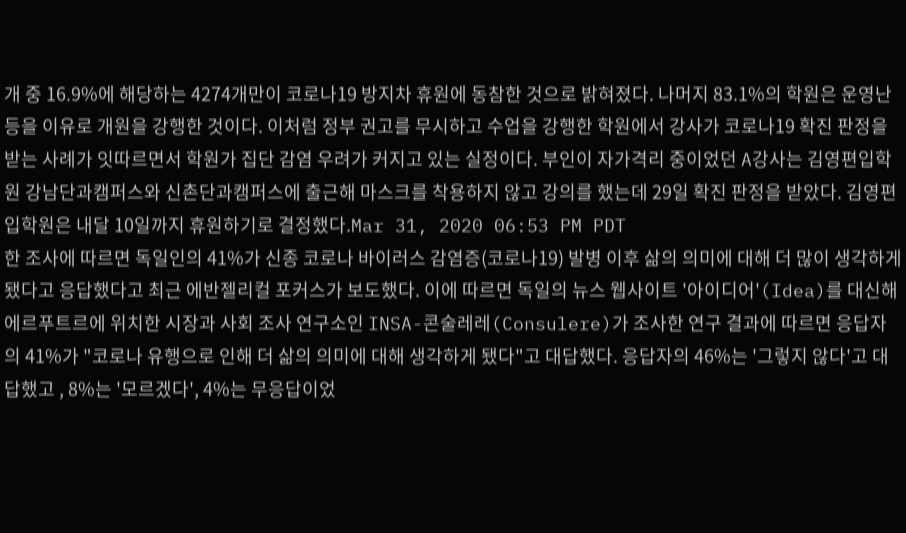개 중 16.9%에 해당하는 4274개만이 코로나19 방지차 휴원에 동참한 것으로 밝혀졌다. 나머지 83.1%의 학원은 운영난 등을 이유로 개원을 강행한 것이다. 이처럼 정부 권고를 무시하고 수업을 강행한 학원에서 강사가 코로나19 확진 판정을 받는 사례가 잇따르면서 학원가 집단 감염 우려가 커지고 있는 실정이다. 부인이 자가격리 중이었던 A강사는 김영편입학원 강남단과캠퍼스와 신촌단과캠퍼스에 출근해 마스크를 착용하지 않고 강의를 했는데 29일 확진 판정을 받았다. 김영편입학원은 내달 10일까지 휴원하기로 결정했다.Mar 31, 2020 06:53 PM PDT
한 조사에 따르면 독일인의 41%가 신종 코로나 바이러스 감염증(코로나19) 발병 이후 삶의 의미에 대해 더 많이 생각하게 됐다고 응답했다고 최근 에반젤리컬 포커스가 보도했다. 이에 따르면 독일의 뉴스 웹사이트 '아이디어'(Idea)를 대신해 에르푸트르에 위치한 시장과 사회 조사 연구소인 INSA-콘술레레(Consulere)가 조사한 연구 결과에 따르면 응답자의 41%가 "코로나 유행으로 인해 더 삶의 의미에 대해 생각하게 됐다"고 대답했다. 응답자의 46%는 '그렇지 않다'고 대답했고 , 8%는 '모르겠다', 4%는 무응답이었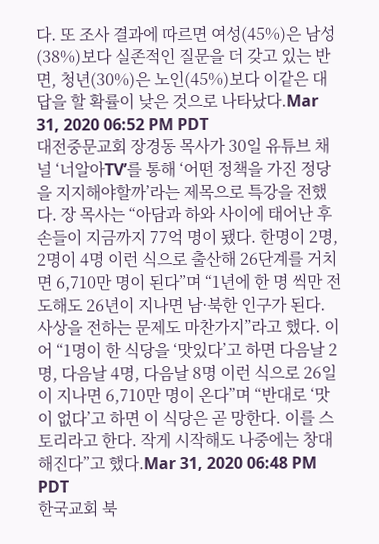다. 또 조사 결과에 따르면 여성(45%)은 남성(38%)보다 실존적인 질문을 더 갖고 있는 반면, 청년(30%)은 노인(45%)보다 이같은 대답을 할 확률이 낮은 것으로 나타났다.Mar 31, 2020 06:52 PM PDT
대전중문교회 장경동 목사가 30일 유튜브 채널 ‘너알아TV’를 통해 ‘어떤 정책을 가진 정당을 지지해야할까’라는 제목으로 특강을 전했다. 장 목사는 “아담과 하와 사이에 태어난 후손들이 지금까지 77억 명이 됐다. 한명이 2명, 2명이 4명 이런 식으로 출산해 26단계를 거치면 6,710만 명이 된다”며 “1년에 한 명 씩만 전도해도 26년이 지나면 남·북한 인구가 된다. 사상을 전하는 문제도 마찬가지”라고 했다. 이어 “1명이 한 식당을 ‘맛있다’고 하면 다음날 2명, 다음날 4명, 다음날 8명 이런 식으로 26일이 지나면 6,710만 명이 온다”며 “반대로 ‘맛이 없다’고 하면 이 식당은 곧 망한다. 이를 스토리라고 한다. 작게 시작해도 나중에는 창대해진다”고 했다.Mar 31, 2020 06:48 PM PDT
한국교회 북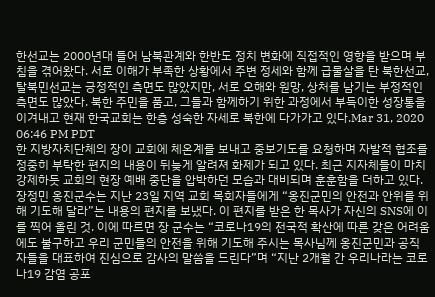한선교는 2000년대 들어 남북관계와 한반도 정치 변화에 직접적인 영향을 받으며 부침을 겪어왔다. 서로 이해가 부족한 상황에서 주변 정세와 함께 급물살을 탄 북한선교, 탈북민선교는 긍정적인 측면도 많았지만, 서로 오해와 원망, 상처를 남기는 부정적인 측면도 많았다. 북한 주민을 품고, 그들과 함께하기 위한 과정에서 부득이한 성장통을 이겨내고 현재 한국교회는 한층 성숙한 자세로 북한에 다가가고 있다.Mar 31, 2020 06:46 PM PDT
한 지방자치단체의 장이 교회에 체온계를 보내고 중보기도를 요청하며 자발적 협조를 정중히 부탁한 편지의 내용이 뒤늦게 알려져 화제가 되고 있다. 최근 지자체들이 마치 강제하듯 교회의 현장 예배 중단을 압박하던 모습과 대비되며 훈훈함을 더하고 있다. 장정민 옹진군수는 지난 23일 지역 교회 목회자들에게 “옹진군민의 안전과 안위를 위해 기도해 달라”는 내용의 편지를 보냈다. 이 편지를 받은 한 목사가 자신의 SNS에 이를 찍어 올린 것. 이에 따르면 장 군수는 “코로나19의 전국적 확산에 따른 갖은 어려움에도 불구하고 우리 군민들의 안전을 위해 기도해 주시는 목사님께 옹진군민과 공직자들을 대표하여 진심으로 감사의 말씀을 드린다”며 “지난 2개월 간 우리나라는 코로나19 감염 공포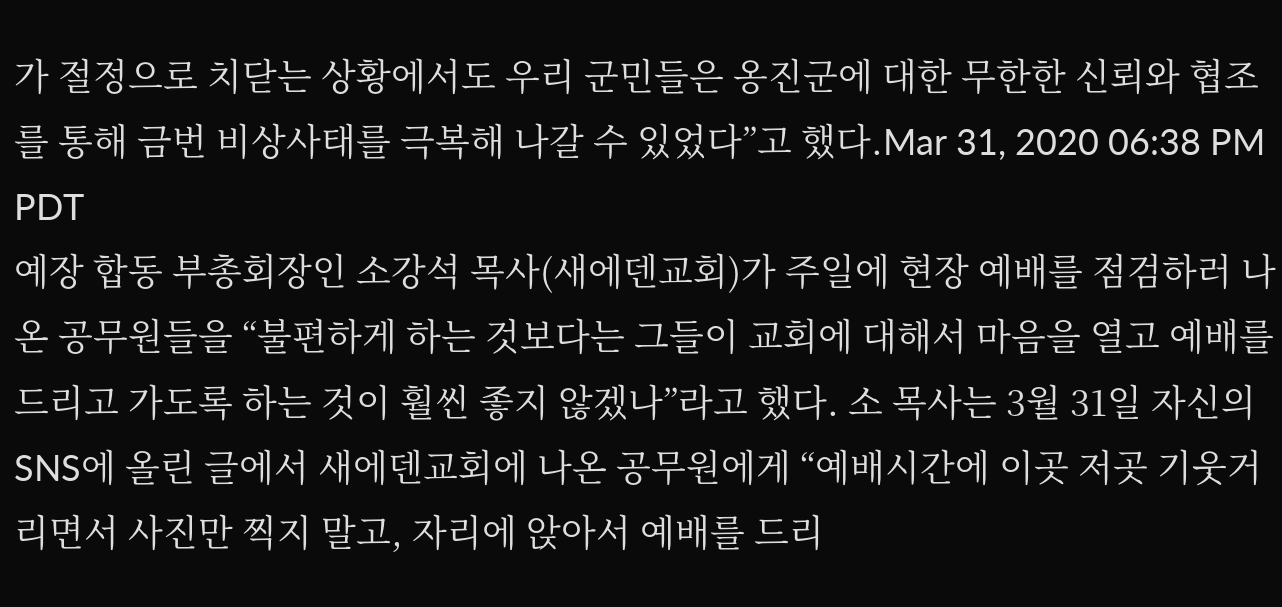가 절정으로 치닫는 상황에서도 우리 군민들은 옹진군에 대한 무한한 신뢰와 협조를 통해 금번 비상사태를 극복해 나갈 수 있었다”고 했다.Mar 31, 2020 06:38 PM PDT
예장 합동 부총회장인 소강석 목사(새에덴교회)가 주일에 현장 예배를 점검하러 나온 공무원들을 “불편하게 하는 것보다는 그들이 교회에 대해서 마음을 열고 예배를 드리고 가도록 하는 것이 훨씬 좋지 않겠나”라고 했다. 소 목사는 3월 31일 자신의 SNS에 올린 글에서 새에덴교회에 나온 공무원에게 “예배시간에 이곳 저곳 기웃거리면서 사진만 찍지 말고, 자리에 앉아서 예배를 드리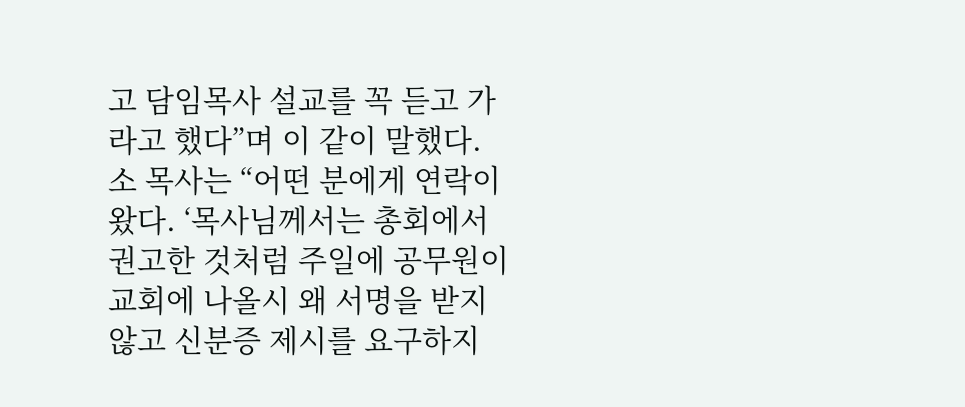고 담임목사 설교를 꼭 듣고 가라고 했다”며 이 같이 말했다. 소 목사는 “어떤 분에게 연락이 왔다. ‘목사님께서는 총회에서 권고한 것처럼 주일에 공무원이 교회에 나올시 왜 서명을 받지 않고 신분증 제시를 요구하지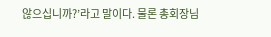않으십니까?’라고 말이다. 물론 총회장님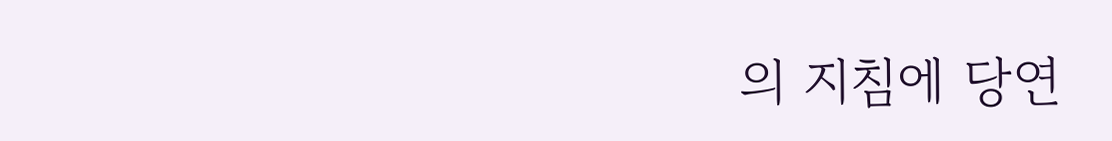의 지침에 당연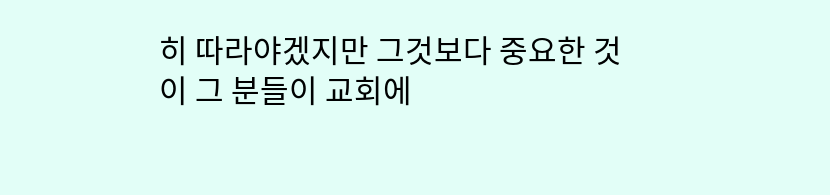히 따라야겠지만 그것보다 중요한 것이 그 분들이 교회에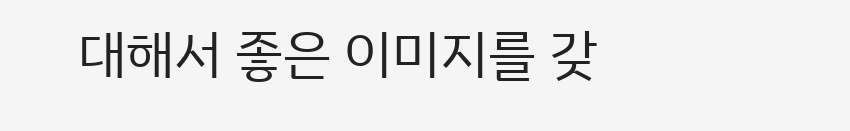대해서 좋은 이미지를 갖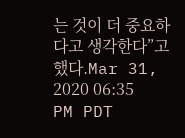는 것이 더 중요하다고 생각한다”고 했다.Mar 31, 2020 06:35 PM PDT